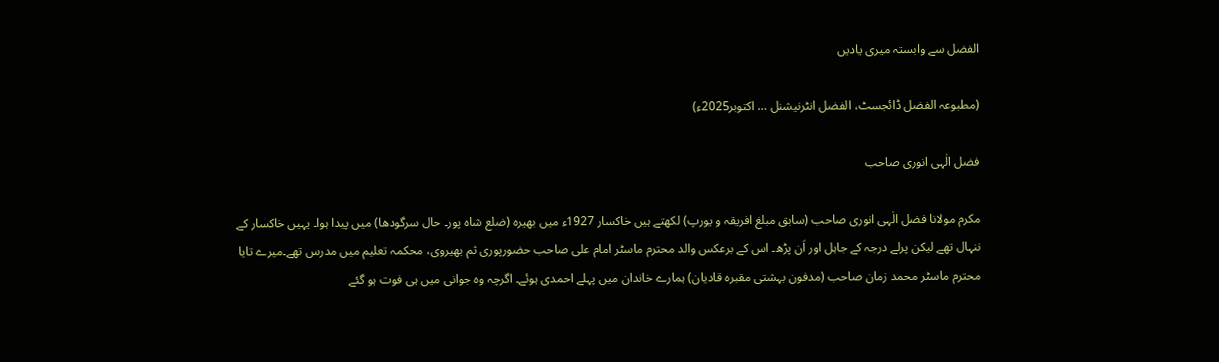الفضل سے وابستہ میری یادیں

(مطبوعہ الفضل ڈائجسٹ، الفضل انٹرنیشنل … اکتوبر2025ء)

فضل الٰہی انوری صاحب

مکرم مولانا فضل الٰہی انوری صاحب (سابق مبلغ افریقہ و یورپ) لکھتے ہیں خاکسار 1927ء میں بھیرہ (ضلع شاہ پور۔ حال سرگودھا) میں پیدا ہوا۔ یہیں خاکسار کے ننہال تھے لیکن پرلے درجہ کے جاہل اور اَن پڑھ۔ اس کے برعکس والد محترم ماسٹر امام علی صاحب حضورپوری ثم بھیروی، محکمہ تعلیم میں مدرس تھے۔میرے تایا محترم ماسٹر محمد زمان صاحب (مدفون بہشتی مقبرہ قادیان) ہمارے خاندان میں پہلے احمدی ہوئے۔ اگرچہ وہ جوانی میں ہی فوت ہو گئے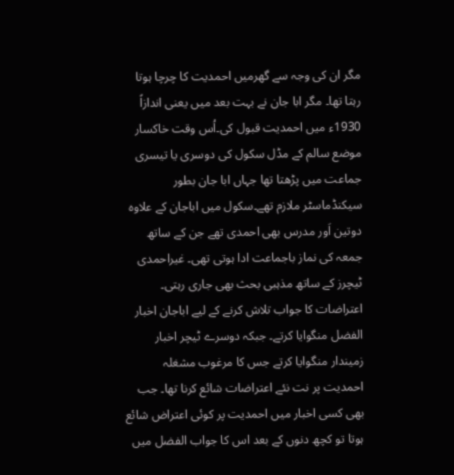مگر ان کی وجہ سے گھرمیں احمدیت کا چرچا ہوتا رہتا تھا۔ مگر ابا جان نے بہت بعد میں یعنی اندازاً 1930ء میں احمدیت قبول کی۔اُس وقت خاکسار موضع سالم کے مڈل سکول کی دوسری یا تیسری جماعت میں پڑھتا تھا جہاں ابا جان بطور سیکنڈماسٹر ملازم تھے۔سکول میں اباجان کے علاوہ دوتین اَور مدرس بھی احمدی تھے جن کے ساتھ جمعہ کی نماز باجماعت ادا ہوتی تھی۔ غیراحمدی ٹیچرز کے ساتھ مذہبی بحث بھی جاری رہتی۔ اعتراضات کا جواب تلاش کرنے کے لیے اباجان اخبار الفضل منگوایا کرتے۔ جبکہ دوسرے ٹیچر اخبار زمیندار منگوایا کرتے جس کا مرغوب مشغلہ احمدیت پر نت نئے اعتراضات شائع کرنا تھا۔ جب بھی کسی اخبار میں احمدیت پر کوئی اعتراض شائع ہوتا تو کچھ دنوں کے بعد اس کا جواب الفضل میں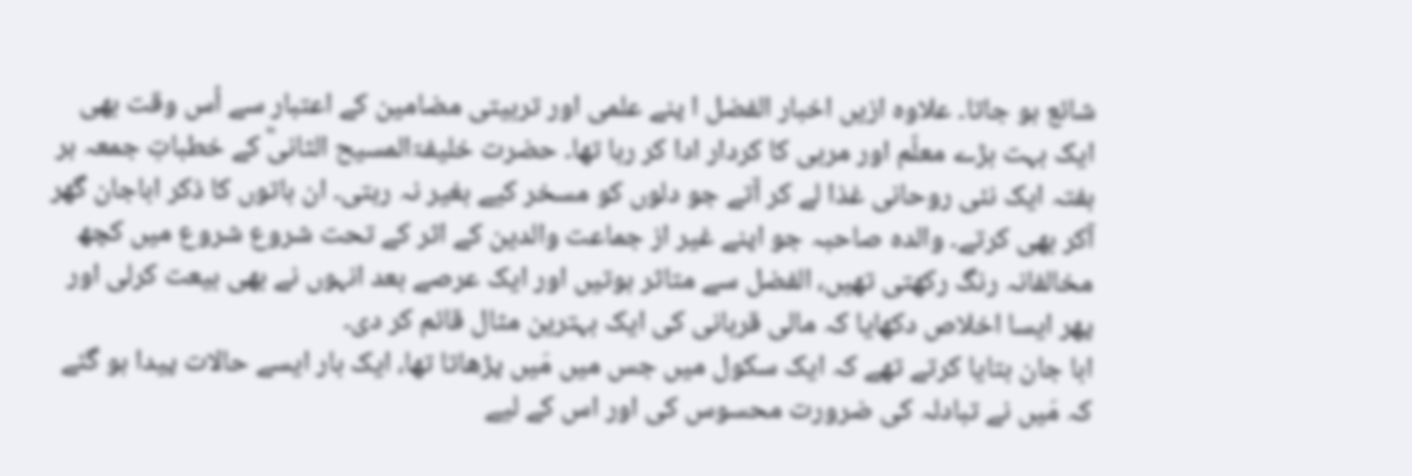شائع ہو جاتا۔ علاوہ ازیں اخبار الفضل ا پنے علمی اور تربیتی مضامین کے اعتبار سے اُس وقت بھی ایک بہت بڑے معلّم اور مربی کا کردار ادا کر رہا تھا۔ حضرت خلیفۃالمسیح الثانیؓ کے خطباتِ جمعہ ہر ہفتہ ایک نئی روحانی غذا لے کر آتے جو دلوں کو مسخر کیے بغیر نہ رہتی۔ ان باتوں کا ذکر اباجان گھر آکر بھی کرتے۔ والدہ صاحبہ جو اپنے غیر از جماعت والدین کے اثر کے تحت شروع شروع میں کچھ مخالفانہ رنگ رکھتی تھیں، الفضل سے متاثر ہوتیں اور ایک عرصے بعد انہوں نے بھی بیعت کرلی اور پھر ایسا اخلاص دکھایا کہ مالی قربانی کی ایک بہترین مثال قائم کر دی۔
ابا جان بتایا کرتے تھے کہ ایک سکول میں جس میں مَیں پڑھاتا تھا، ایک بار ایسے حالات پیدا ہو گئے کہ مَیں نے تبادلہ کی ضرورت محسوس کی اور اس کے لیے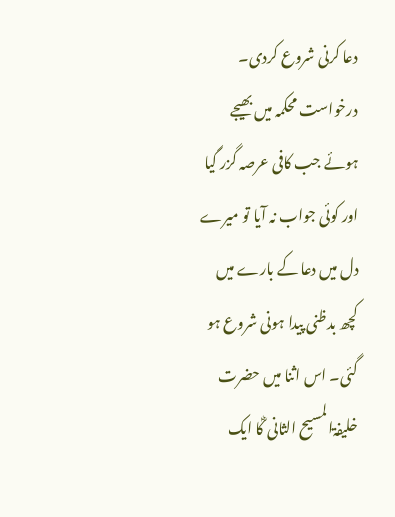دعا کرنی شروع کردی۔ درخواست محکمہ میں بھیجے ہوئے جب کافی عرصہ گزر گیا اور کوئی جواب نہ آیا تو میرے دل میں دعا کے بارے میں کچھ بدظنی پیدا ہونی شروع ہو گئی۔ اس اثنا میں حضرت خلیفۃالمسیح الثانی ؓکا ایک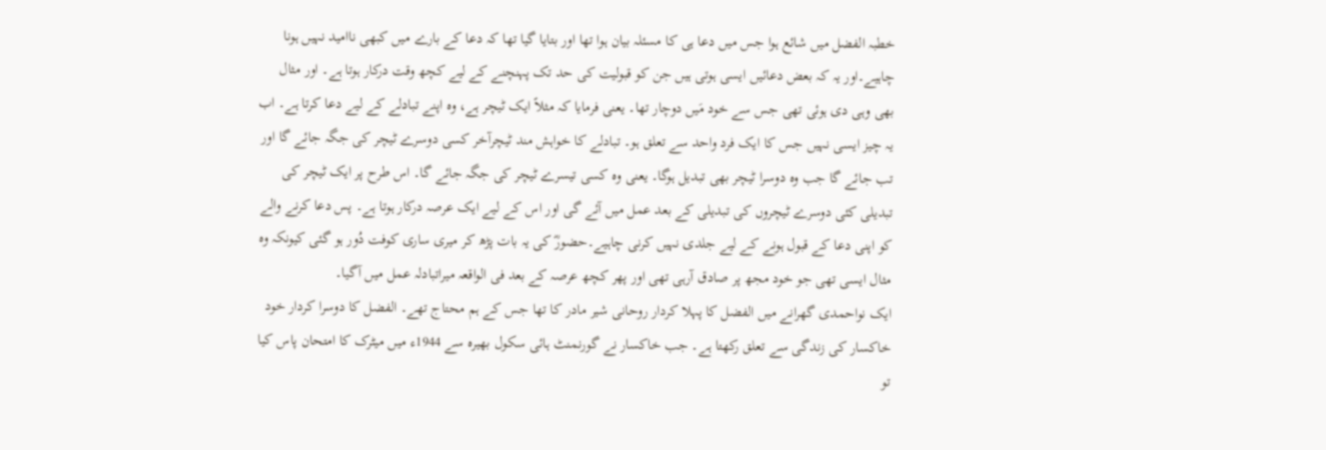خطبہ الفضل میں شائع ہوا جس میں دعا ہی کا مسئلہ بیان ہوا تھا اور بتایا گیا تھا کہ دعا کے بارے میں کبھی ناامید نہیں ہونا چاہیے۔اور یہ کہ بعض دعائیں ایسی ہوتی ہیں جن کو قبولیت کی حد تک پہنچنے کے لیے کچھ وقت درکار ہوتا ہے۔ اور مثال بھی وہی دی ہوئی تھی جس سے خود مَیں دوچار تھا۔ یعنی فرمایا کہ مثلاً ایک ٹیچر ہے، وہ اپنے تبادلے کے لیے دعا کرتا ہے۔ اب یہ چیز ایسی نہیں جس کا ایک فرد واحد سے تعلق ہو۔ تبادلے کا خواہش مند ٹیچرآخر کسی دوسرے ٹیچر کی جگہ جائے گا اور تب جائے گا جب وہ دوسرا ٹیچر بھی تبدیل ہوگا۔ یعنی وہ کسی تیسرے ٹیچر کی جگہ جائے گا۔ اس طرح پر ایک ٹیچر کی تبدیلی کئی دوسرے ٹیچروں کی تبدیلی کے بعد عمل میں آئے گی اور اس کے لیے ایک عرصہ درکار ہوتا ہے۔ پس دعا کرنے والے کو اپنی دعا کے قبول ہونے کے لیے جلدی نہیں کرنی چاہیے۔حضورؓ کی یہ بات پڑھ کر میری ساری کوفت دُور ہو گئی کیونکہ وہ مثال ایسی تھی جو خود مجھ پر صادق آرہی تھی اور پھر کچھ عرصہ کے بعد فی الواقعہ میراتبادلہ عمل میں آگیا۔
ایک نواحمدی گھرانے میں الفضل کا پہلا کردار روحانی شیر مادر کا تھا جس کے ہم محتاج تھے۔ الفضل کا دوسرا کردار خود خاکسار کی زندگی سے تعلق رکھتا ہے۔ جب خاکسار نے گورنمنٹ ہائی سکول بھیرہ سے 1944ء میں میٹرک کا امتحان پاس کیا تو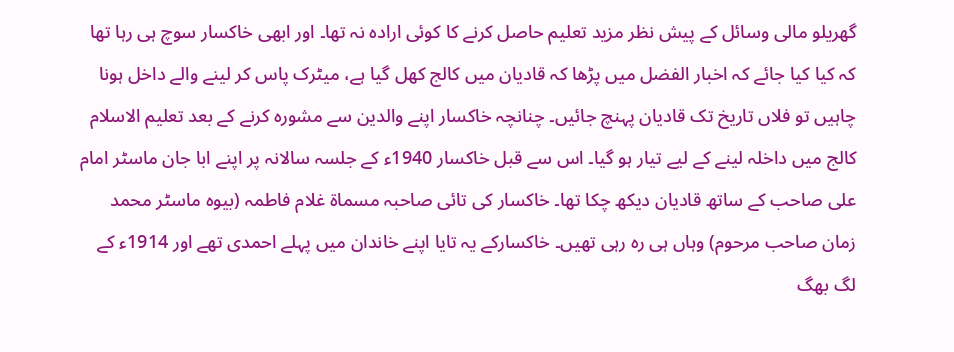گھریلو مالی وسائل کے پیش نظر مزید تعلیم حاصل کرنے کا کوئی ارادہ نہ تھا۔ اور ابھی خاکسار سوچ ہی رہا تھا کہ کیا کیا جائے کہ اخبار الفضل میں پڑھا کہ قادیان میں کالج کھل گیا ہے، میٹرک پاس کر لینے والے داخل ہونا چاہیں تو فلاں تاریخ تک قادیان پہنچ جائیں۔ چنانچہ خاکسار اپنے والدین سے مشورہ کرنے کے بعد تعلیم الاسلام کالج میں داخلہ لینے کے لیے تیار ہو گیا۔ اس سے قبل خاکسار 1940ء کے جلسہ سالانہ پر اپنے ابا جان ماسٹر امام علی صاحب کے ساتھ قادیان دیکھ چکا تھا۔ خاکسار کی تائی صاحبہ مسماۃ غلام فاطمہ (بیوہ ماسٹر محمد زمان صاحب مرحوم) وہاں ہی رہ رہی تھیں۔ خاکسارکے یہ تایا اپنے خاندان میں پہلے احمدی تھے اور 1914ء کے لگ بھگ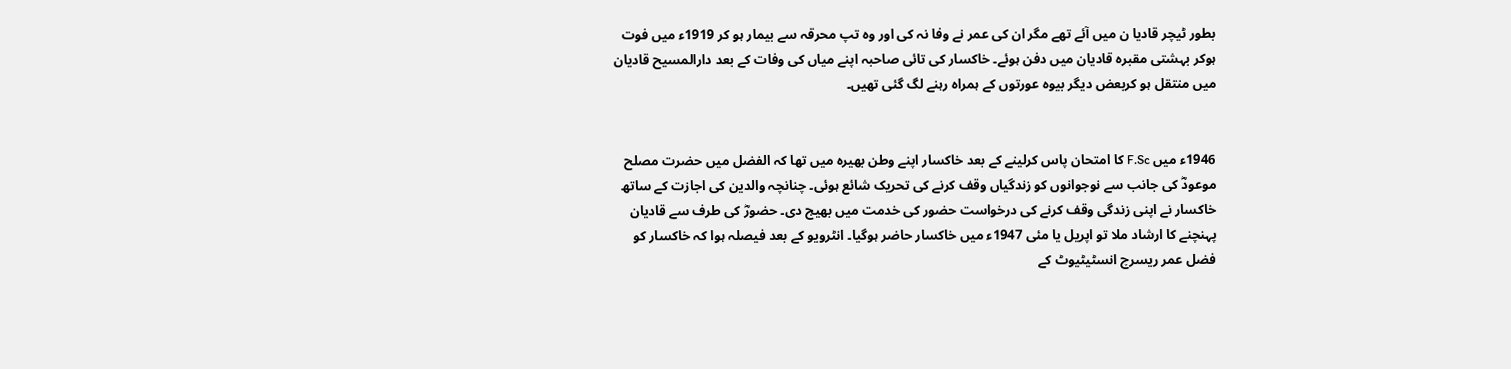بطور ٹیچر قادیا ن میں آئے تھے مگر ان کی عمر نے وفا نہ کی اور وہ تپ محرقہ سے بیمار ہو کر 1919ء میں فوت ہوکر بہشتی مقبرہ قادیان میں دفن ہوئے۔ خاکسار کی تائی صاحبہ اپنے میاں کی وفات کے بعد دارالمسیح قادیان میں منتقل ہو کربعض دیگر بیوہ عورتوں کے ہمراہ رہنے لگ گئی تھیں۔


1946ء میں F.Sc کا امتحان پاس کرلینے کے بعد خاکسار اپنے وطن بھیرہ میں تھا کہ الفضل میں حضرت مصلح موعودؓ کی جانب سے نوجوانوں کو زندگیاں وقف کرنے کی تحریک شائع ہوئی۔ چنانچہ والدین کی اجازت کے ساتھ خاکسار نے اپنی زندگی وقف کرنے کی درخواست حضور کی خدمت میں بھیج دی۔ حضورؓ کی طرف سے قادیان پہنچنے کا ارشاد ملا تو اپریل یا مئی 1947ء میں خاکسار حاضر ہوگیا۔ انٹرویو کے بعد فیصلہ ہوا کہ خاکسار کو فضل عمر ریسرچ انسٹیٹیوٹ کے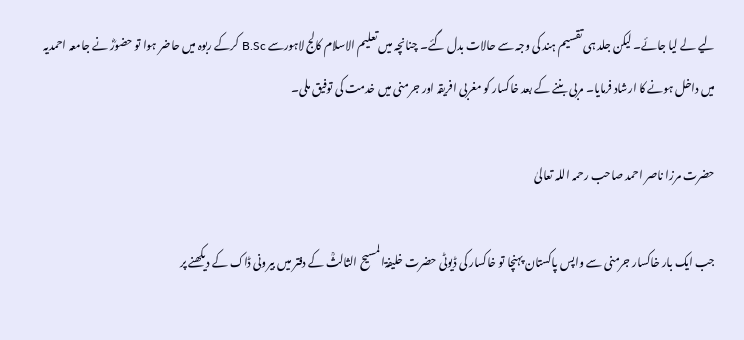لیے لے لیا جائے۔ لیکن جلد ہی تقسیم ہند کی وجہ سے حالات بدل گئے۔ چنانچہ میں تعلیم الاسلام کالج لاہورسے B.Sc کرکے ربوہ میں حاضر ہوا تو حضورؓ نے جامعہ احمدیہ میں داخل ہونے کا ارشاد فرمایا۔ مربی بننے کے بعد خاکسار کو مغربی افریقہ اور جرمنی میں خدمت کی توفیق ملی۔

حضرت مرزا ناصر احمد صاحب رحمہ اللہ تعالیٰ

جب ایک بار خاکسار جرمنی سے واپس پاکستان پہنچا تو خاکسار کی ڈیوٹی حضرت خلیفۃالمسیح الثالثؒ کے دفتر میں بیرونی ڈاک کے دیکھنے پر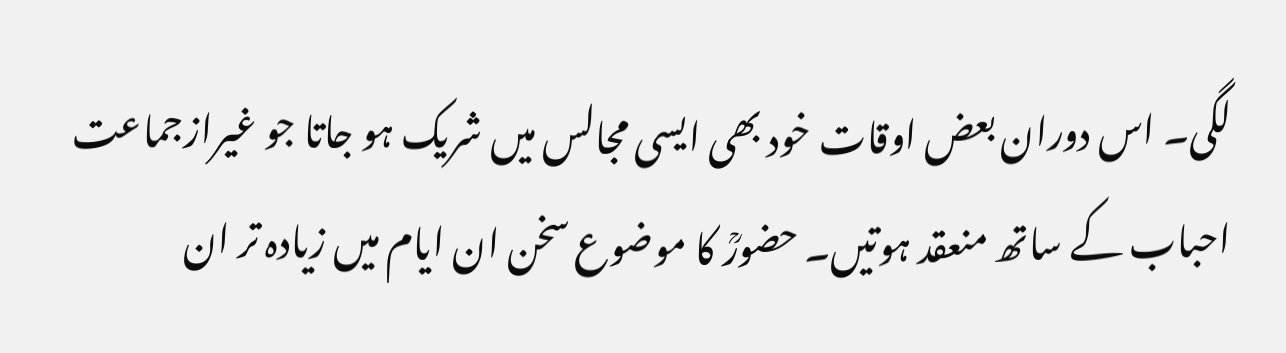لگی۔ اس دوران بعض اوقات خود بھی ایسی مجالس میں شریک ہو جاتا جو غیرازجماعت احباب کے ساتھ منعقد ہوتیں۔ حضورؒ کا موضوع سخن ان ایام میں زیادہ تر ان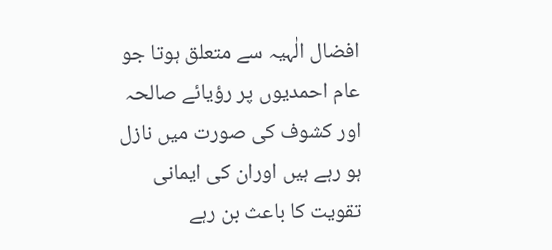افضال الٰہیہ سے متعلق ہوتا جو عام احمدیوں پر رؤیائے صالحہ اور کشوف کی صورت میں نازل ہو رہے ہیں اوران کی ایمانی تقویت کا باعث بن رہے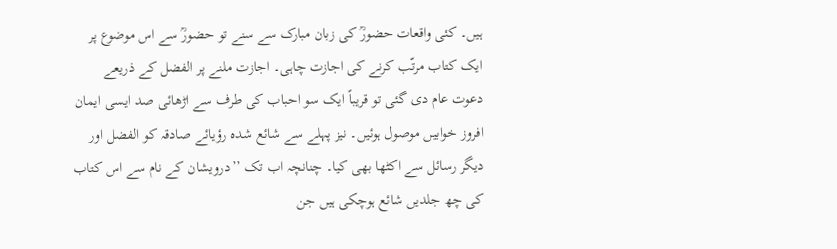ہیں۔ کئی واقعات حضورؒ کی زبان مبارک سے سنے تو حضورؒ سے اس موضوع پر ایک کتاب مرتّب کرنے کی اجازت چاہی۔ اجازت ملنے پر الفضل کے ذریعے دعوت عام دی گئی تو قریباً ایک سو احباب کی طرف سے اڑھائی صد ایسی ایمان افروز خوابیں موصول ہوئیں۔ نیز پہلے سے شائع شدہ رؤیائے صادقہ کو الفضل اور دیگر رسائل سے اکٹھا بھی کیا۔ چنانچہ اب تک ’’درویشان کے نام سے اس کتاب کی چھ جلدیں شائع ہوچکی ہیں جن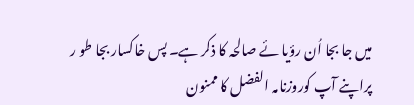میں جا بجا اُن رؤیا ئے صالحہ کا ذکر ہے۔ پس خاکسار بجا طو ر پراپنے آپ کوروزنامہ الفضل کا ممنون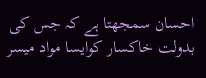احسان سمجھتا ہے کہ جس کی بدولت خاکسار کوایسا مواد میسر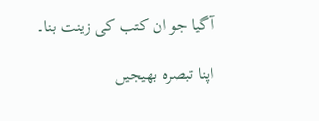آگیا جو ان کتب کی زینت بنا۔

اپنا تبصرہ بھیجیں